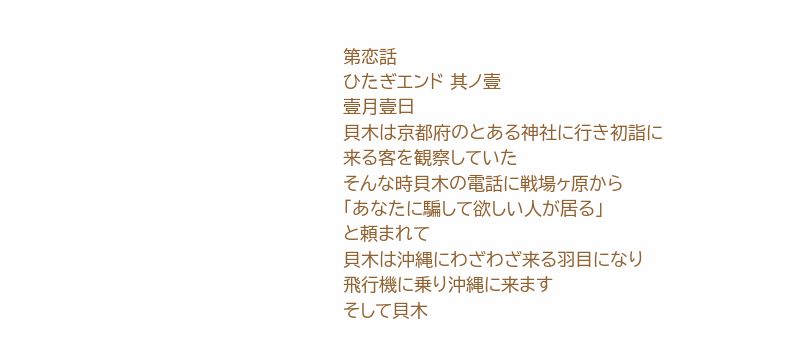第恋話
ひたぎエンド 其ノ壹
壹月壹日
貝木は京都府のとある神社に行き初詣に来る客を観察していた
そんな時貝木の電話に戦場ヶ原から
「あなたに騙して欲しい人が居る」
と頼まれて
貝木は沖縄にわざわざ来る羽目になり
飛行機に乗り沖縄に来ます
そして貝木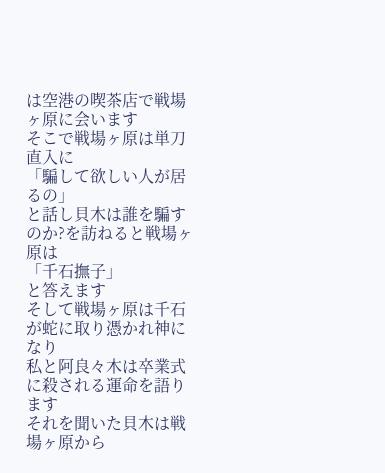は空港の喫茶店で戦場ヶ原に会います
そこで戦場ヶ原は単刀直入に
「騙して欲しい人が居るの」
と話し貝木は誰を騙すのか?を訪ねると戦場ヶ原は
「千石撫子」
と答えます
そして戦場ヶ原は千石が蛇に取り憑かれ神になり
私と阿良々木は卒業式に殺される運命を語ります
それを聞いた貝木は戦場ヶ原から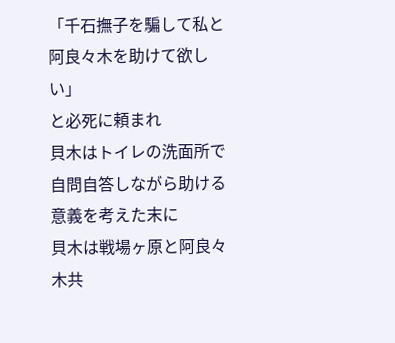「千石撫子を騙して私と阿良々木を助けて欲しい」
と必死に頼まれ
貝木はトイレの洗面所で自問自答しながら助ける意義を考えた末に
貝木は戦場ヶ原と阿良々木共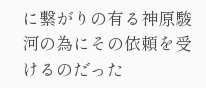に繋がりの有る神原駿河の為にその依頼を受けるのだった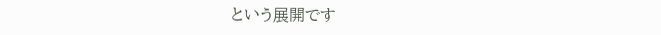という展開です